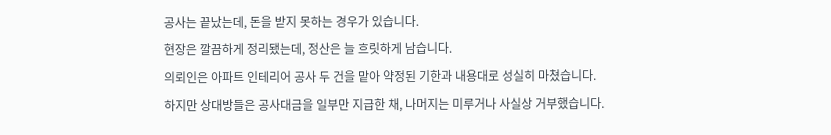공사는 끝났는데, 돈을 받지 못하는 경우가 있습니다.
현장은 깔끔하게 정리됐는데, 정산은 늘 흐릿하게 남습니다.
의뢰인은 아파트 인테리어 공사 두 건을 맡아 약정된 기한과 내용대로 성실히 마쳤습니다.
하지만 상대방들은 공사대금을 일부만 지급한 채, 나머지는 미루거나 사실상 거부했습니다.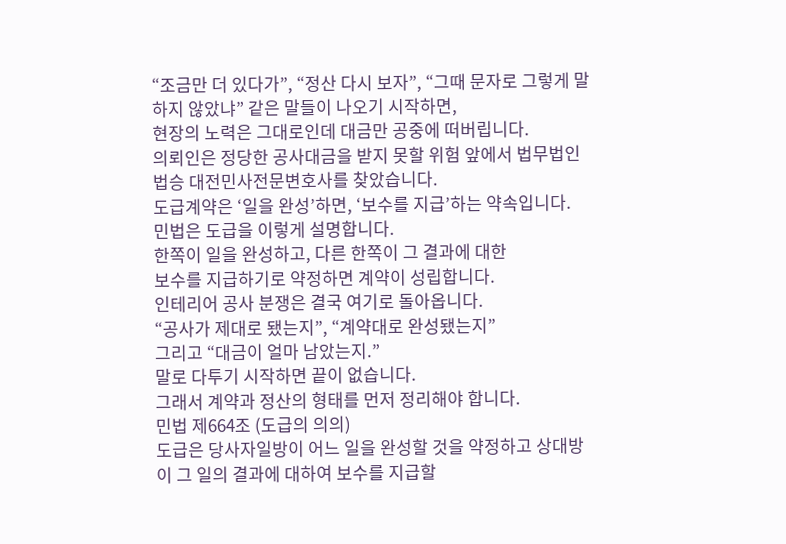“조금만 더 있다가”, “정산 다시 보자”, “그때 문자로 그렇게 말하지 않았냐” 같은 말들이 나오기 시작하면,
현장의 노력은 그대로인데 대금만 공중에 떠버립니다.
의뢰인은 정당한 공사대금을 받지 못할 위험 앞에서 법무법인 법승 대전민사전문변호사를 찾았습니다.
도급계약은 ‘일을 완성’하면, ‘보수를 지급’하는 약속입니다.
민법은 도급을 이렇게 설명합니다.
한쪽이 일을 완성하고, 다른 한쪽이 그 결과에 대한
보수를 지급하기로 약정하면 계약이 성립합니다.
인테리어 공사 분쟁은 결국 여기로 돌아옵니다.
“공사가 제대로 됐는지”, “계약대로 완성됐는지”
그리고 “대금이 얼마 남았는지.”
말로 다투기 시작하면 끝이 없습니다.
그래서 계약과 정산의 형태를 먼저 정리해야 합니다.
민법 제664조 (도급의 의의)
도급은 당사자일방이 어느 일을 완성할 것을 약정하고 상대방이 그 일의 결과에 대하여 보수를 지급할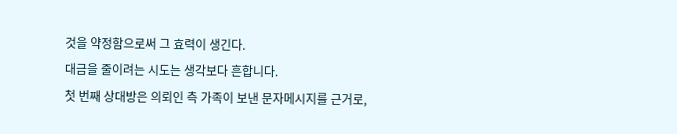것을 약정함으로써 그 효력이 생긴다.
대금을 줄이려는 시도는 생각보다 흔합니다.
첫 번째 상대방은 의뢰인 측 가족이 보낸 문자메시지를 근거로,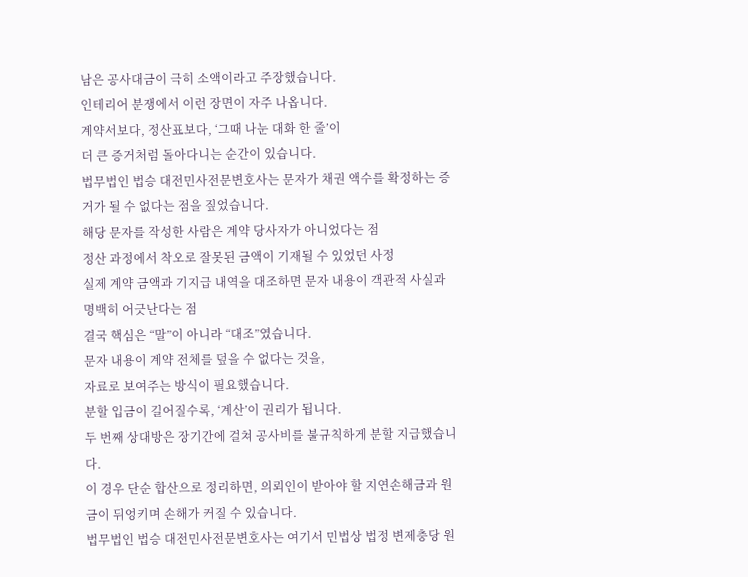남은 공사대금이 극히 소액이라고 주장했습니다.
인테리어 분쟁에서 이런 장면이 자주 나옵니다.
계약서보다, 정산표보다, ‘그때 나눈 대화 한 줄’이
더 큰 증거처럼 돌아다니는 순간이 있습니다.
법무법인 법승 대전민사전문변호사는 문자가 채권 액수를 확정하는 증거가 될 수 없다는 점을 짚었습니다.
해당 문자를 작성한 사람은 계약 당사자가 아니었다는 점
정산 과정에서 착오로 잘못된 금액이 기재될 수 있었던 사정
실제 계약 금액과 기지급 내역을 대조하면 문자 내용이 객관적 사실과 명백히 어긋난다는 점
결국 핵심은 “말”이 아니라 “대조”였습니다.
문자 내용이 계약 전체를 덮을 수 없다는 것을,
자료로 보여주는 방식이 필요했습니다.
분할 입금이 길어질수록, ‘계산’이 권리가 됩니다.
두 번째 상대방은 장기간에 걸쳐 공사비를 불규칙하게 분할 지급했습니다.
이 경우 단순 합산으로 정리하면, 의뢰인이 받아야 할 지연손해금과 원금이 뒤엉키며 손해가 커질 수 있습니다.
법무법인 법승 대전민사전문변호사는 여기서 민법상 법정 변제충당 원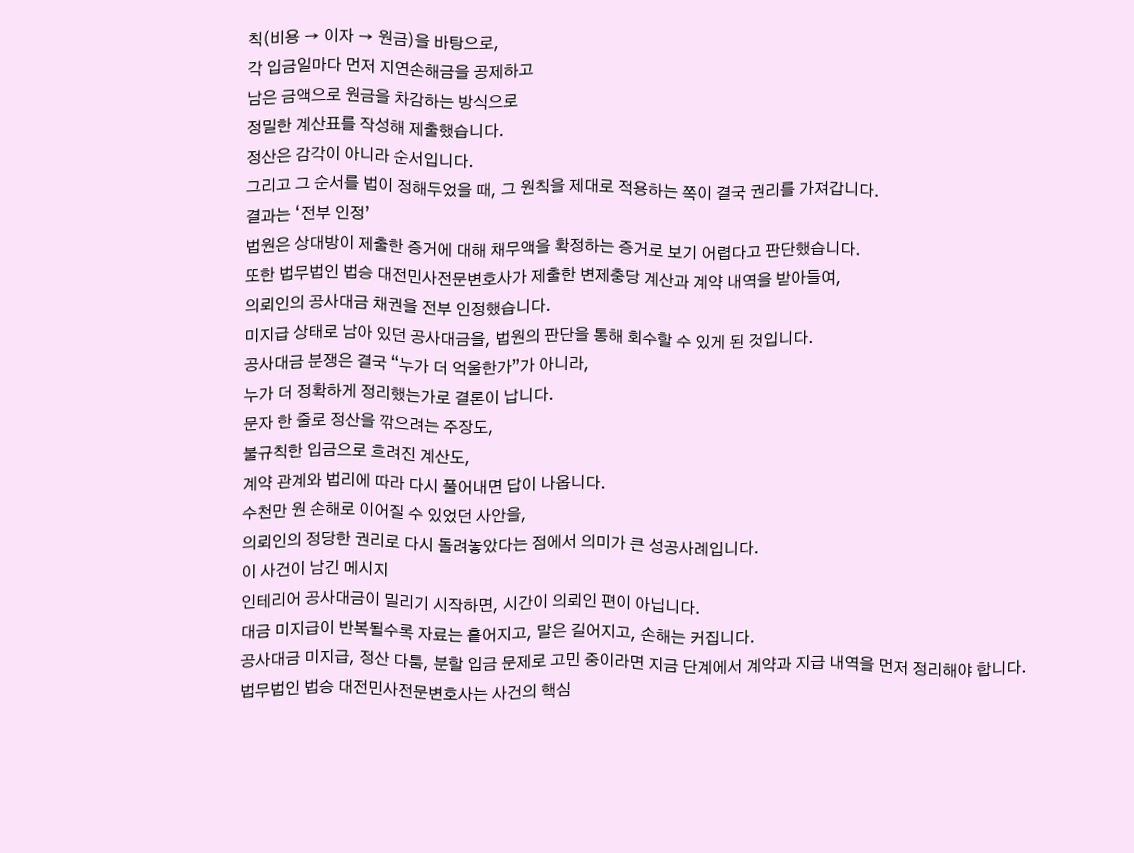칙(비용 → 이자 → 원금)을 바탕으로,
각 입금일마다 먼저 지연손해금을 공제하고
남은 금액으로 원금을 차감하는 방식으로
정밀한 계산표를 작성해 제출했습니다.
정산은 감각이 아니라 순서입니다.
그리고 그 순서를 법이 정해두었을 때, 그 원칙을 제대로 적용하는 쪽이 결국 권리를 가져갑니다.
결과는 ‘전부 인정’
법원은 상대방이 제출한 증거에 대해 채무액을 확정하는 증거로 보기 어렵다고 판단했습니다.
또한 법무법인 법승 대전민사전문변호사가 제출한 변제충당 계산과 계약 내역을 받아들여,
의뢰인의 공사대금 채권을 전부 인정했습니다.
미지급 상태로 남아 있던 공사대금을, 법원의 판단을 통해 회수할 수 있게 된 것입니다.
공사대금 분쟁은 결국 “누가 더 억울한가”가 아니라,
누가 더 정확하게 정리했는가로 결론이 납니다.
문자 한 줄로 정산을 깎으려는 주장도,
불규칙한 입금으로 흐려진 계산도,
계약 관계와 법리에 따라 다시 풀어내면 답이 나옵니다.
수천만 원 손해로 이어질 수 있었던 사안을,
의뢰인의 정당한 권리로 다시 돌려놓았다는 점에서 의미가 큰 성공사례입니다.
이 사건이 남긴 메시지
인테리어 공사대금이 밀리기 시작하면, 시간이 의뢰인 편이 아닙니다.
대금 미지급이 반복될수록 자료는 흩어지고, 말은 길어지고, 손해는 커집니다.
공사대금 미지급, 정산 다툼, 분할 입금 문제로 고민 중이라면 지금 단계에서 계약과 지급 내역을 먼저 정리해야 합니다.
법무법인 법승 대전민사전문변호사는 사건의 핵심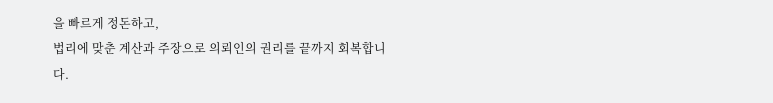을 빠르게 정돈하고,
법리에 맞춘 계산과 주장으로 의뢰인의 권리를 끝까지 회복합니다.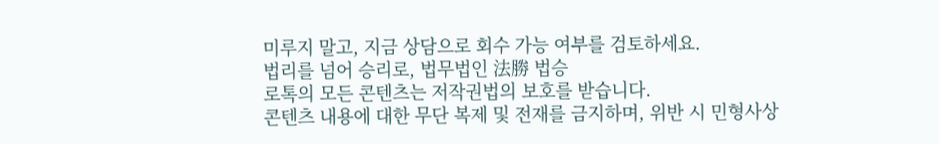미루지 말고, 지금 상담으로 회수 가능 여부를 검토하세요.
법리를 넘어 승리로, 법무법인 法勝 법승
로톡의 모든 콘텐츠는 저작권법의 보호를 받습니다.
콘텐츠 내용에 대한 무단 복제 및 전재를 금지하며, 위반 시 민형사상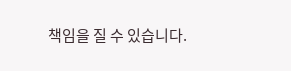책임을 질 수 있습니다.